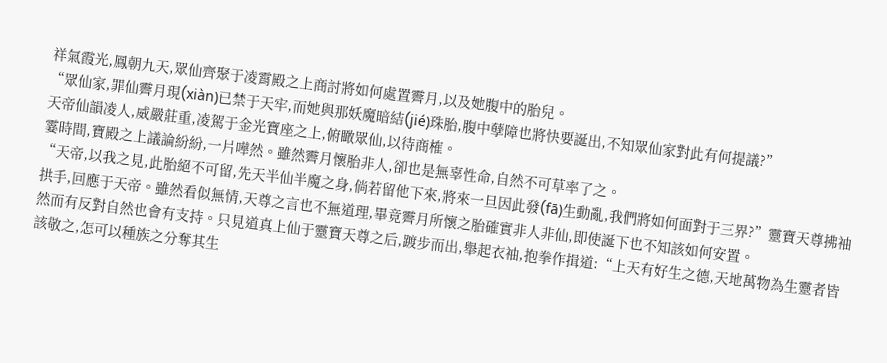祥氣霞光,鳳朝九天,眾仙齊聚于凌霄殿之上商討將如何處置霽月,以及她腹中的胎兒。
“眾仙家,罪仙霽月現(xiàn)已禁于天牢,而她與那妖魔暗結(jié)珠胎,腹中孽障也將快要誕出,不知眾仙家對此有何提議?”
天帝仙韻凌人,威嚴莊重,凌駕于金光寶座之上,俯瞰眾仙,以待商榷。
霎時間,寶殿之上議論紛紛,一片嘩然。雖然霽月懷胎非人,卻也是無辜性命,自然不可草率了之。
“天帝,以我之見,此胎絕不可留,先天半仙半魔之身,倘若留他下來,將來一旦因此發(fā)生動亂,我們將如何面對于三界?”靈寶天尊拂袖拱手,回應于天帝。雖然看似無情,天尊之言也不無道理,畢竟霽月所懷之胎確實非人非仙,即使誕下也不知該如何安置。
然而有反對自然也會有支持。只見道真上仙于靈寶天尊之后,踱步而出,舉起衣袖,抱拳作揖道:“上天有好生之德,天地萬物為生靈者皆該敬之,怎可以種族之分奪其生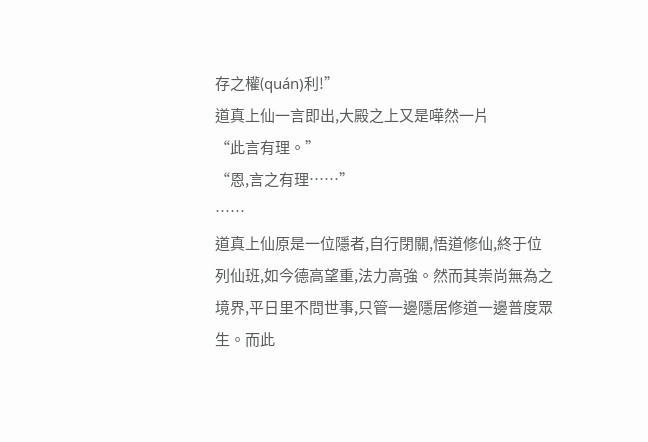存之權(quán)利!”
道真上仙一言即出,大殿之上又是嘩然一片
“此言有理。”
“恩,言之有理……”
……
道真上仙原是一位隱者,自行閉關,悟道修仙,終于位列仙班,如今德高望重,法力高強。然而其崇尚無為之境界,平日里不問世事,只管一邊隱居修道一邊普度眾生。而此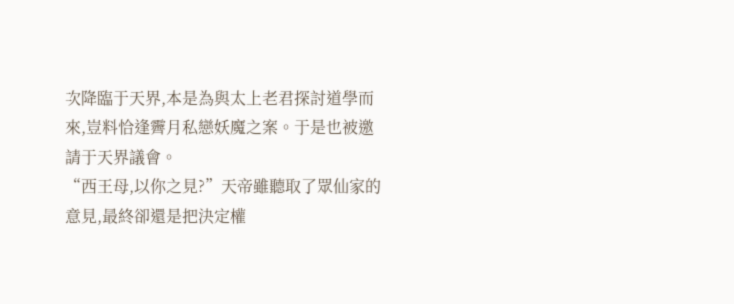次降臨于天界,本是為與太上老君探討道學而來,豈料恰逢霽月私戀妖魔之案。于是也被邀請于天界議會。
“西王母,以你之見?”天帝雖聽取了眾仙家的意見,最終卻還是把決定權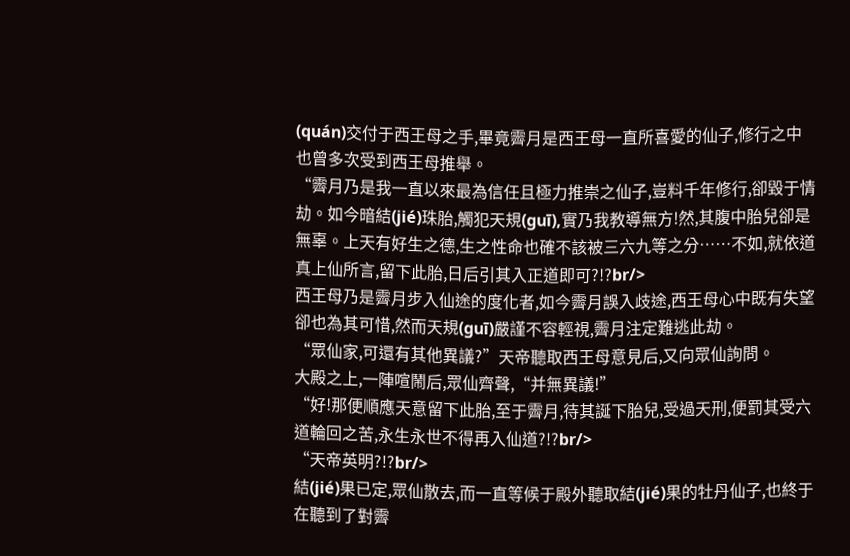(quán)交付于西王母之手,畢竟霽月是西王母一直所喜愛的仙子,修行之中也曾多次受到西王母推舉。
“霽月乃是我一直以來最為信任且極力推崇之仙子,豈料千年修行,卻毀于情劫。如今暗結(jié)珠胎,觸犯天規(guī),實乃我教導無方!然,其腹中胎兒卻是無辜。上天有好生之德,生之性命也確不該被三六九等之分……不如,就依道真上仙所言,留下此胎,日后引其入正道即可?!?br/>
西王母乃是霽月步入仙途的度化者,如今霽月誤入歧途,西王母心中既有失望卻也為其可惜,然而天規(guī)嚴謹不容輕視,霽月注定難逃此劫。
“眾仙家,可還有其他異議?”天帝聽取西王母意見后,又向眾仙詢問。
大殿之上,一陣喧鬧后,眾仙齊聲,“并無異議!”
“好!那便順應天意留下此胎,至于霽月,待其誕下胎兒,受過天刑,便罰其受六道輪回之苦,永生永世不得再入仙道?!?br/>
“天帝英明?!?br/>
結(jié)果已定,眾仙散去,而一直等候于殿外聽取結(jié)果的牡丹仙子,也終于在聽到了對霽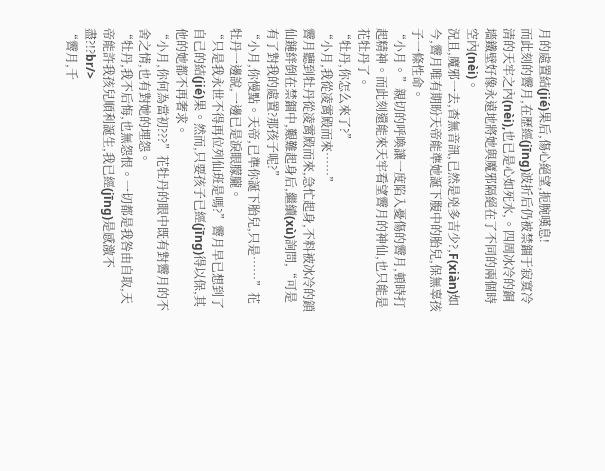月的處置結(jié)果后,傷心絕望,扼腕嘆息!
而此刻的霽月,在歷經(jīng)波折后仍被禁錮于寂寞冷清的天牢之內(nèi),也已是心如死水,。四周冰冷的銅墻鐵壁好像永遠地將她與魔邪隔絕在了不同的兩個時空內(nèi)。
況且,魔邪一去,杳無音訊,已然是兇多吉少?,F(xiàn)如今,霽月唯有期盼天帝能準她誕下腹中的胎兒,保無辜孩子一條性命。
“小月。”親切的呼喚讓一度陷入憂傷的霽月,頓時打起精神。而此刻還能來天牢看望霽月的神仙,也只能是花牡丹了。
“牡丹,你怎么來了?”
“小月,我從凌霄殿而來……”
霽月聽到牡丹從凌霄殿而來,急忙起身,不料被冰冷的鎖仙鏈絆倒在禁錮中,艱難起身后,繼續(xù)詢問,“可是有了對我的處置?那孩子呢?”
“小月,你慢點。天帝,已準你誕下胎兒,只是……”花牡丹一邊說,一邊已是淚眼朦朧。
“只是我永世不得再位列仙班是嗎?”霽月早已想到了自己的結(jié)果。然而,只要孩子已經(jīng)得以保,其他的她都不再奢求。
“小月,你何為當初???”花牡丹的眼中既有對霽月的不舍之情,也有對她的埋怨。
“牡丹,我不后悔,也無怨恨。一切都是我咎由自取,天帝能許我孩兒順利誕生,我已經(jīng)是感激不盡?!?br/>
“霽月,千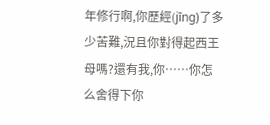年修行啊,你歷經(jīng)了多少苦難,況且你對得起西王母嗎?還有我,你……你怎么舍得下你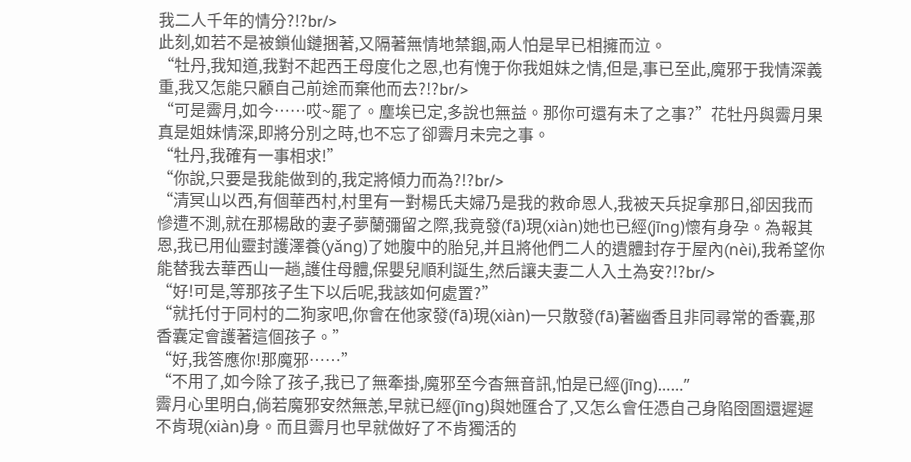我二人千年的情分?!?br/>
此刻,如若不是被鎖仙鏈捆著,又隔著無情地禁錮,兩人怕是早已相擁而泣。
“牡丹,我知道,我對不起西王母度化之恩,也有愧于你我姐妹之情,但是,事已至此,魔邪于我情深義重,我又怎能只顧自己前途而棄他而去?!?br/>
“可是霽月,如今……哎~罷了。塵埃已定,多說也無益。那你可還有未了之事?”花牡丹與霽月果真是姐妹情深,即將分別之時,也不忘了卻霽月未完之事。
“牡丹,我確有一事相求!”
“你說,只要是我能做到的,我定將傾力而為?!?br/>
“清冥山以西,有個華西村,村里有一對楊氏夫婦乃是我的救命恩人,我被天兵捉拿那日,卻因我而慘遭不測,就在那楊啟的妻子夢蘭彌留之際,我竟發(fā)現(xiàn)她也已經(jīng)懷有身孕。為報其恩,我已用仙靈封護澤養(yǎng)了她腹中的胎兒,并且將他們二人的遺體封存于屋內(nèi),我希望你能替我去華西山一趟,護住母體,保嬰兒順利誕生,然后讓夫妻二人入土為安?!?br/>
“好!可是,等那孩子生下以后呢,我該如何處置?”
“就托付于同村的二狗家吧,你會在他家發(fā)現(xiàn)一只散發(fā)著幽香且非同尋常的香囊,那香囊定會護著這個孩子。”
“好,我答應你!那魔邪……”
“不用了,如今除了孩子,我已了無牽掛,魔邪至今杳無音訊,怕是已經(jīng)……”
霽月心里明白,倘若魔邪安然無恙,早就已經(jīng)與她匯合了,又怎么會任憑自己身陷囹圄還遲遲不肯現(xiàn)身。而且霽月也早就做好了不肯獨活的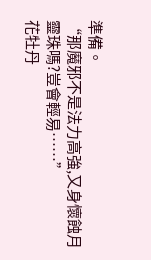準備。
“那魔邪不是法力高強,又身懷蝕月靈珠嗎?豈會輕易……”
花牡丹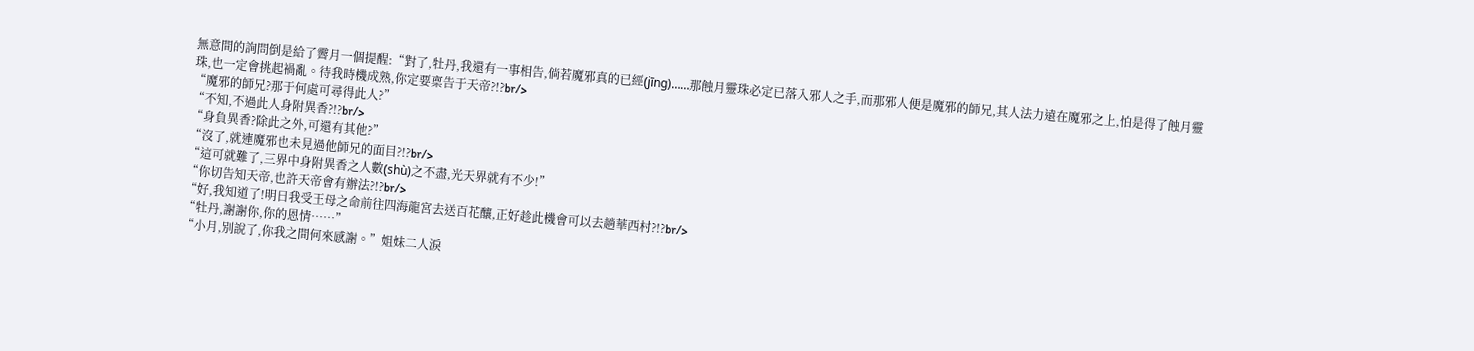無意間的詢問倒是給了霽月一個提醒:“對了,牡丹,我還有一事相告,倘若魔邪真的已經(jīng)……那蝕月靈珠必定已落入邪人之手,而那邪人便是魔邪的師兄,其人法力遠在魔邪之上,怕是得了蝕月靈珠,也一定會挑起禍亂。待我時機成熟,你定要稟告于天帝?!?br/>
“魔邪的師兄?那于何處可尋得此人?”
“不知,不過此人身附異香?!?br/>
“身負異香?除此之外,可還有其他?”
“沒了,就連魔邪也未見過他師兄的面目?!?br/>
“這可就難了,三界中身附異香之人數(shù)之不盡,光天界就有不少!”
“你切告知天帝,也許天帝會有辦法?!?br/>
“好,我知道了!明日我受王母之命前往四海龍宮去送百花釀,正好趁此機會可以去趟華西村?!?br/>
“牡丹,謝謝你,你的恩情……”
“小月,別說了,你我之間何來感謝。”姐妹二人淚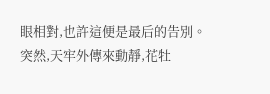眼相對,也許這便是最后的告別。
突然,天牢外傳來動靜,花牡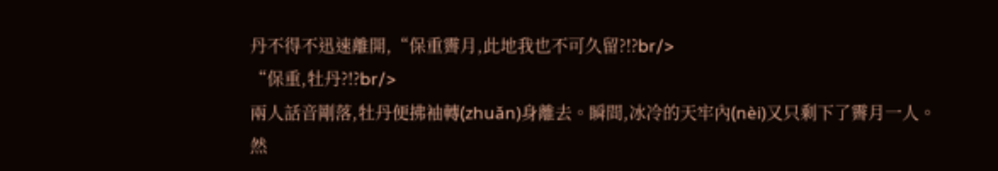丹不得不迅速離開,“保重霽月,此地我也不可久留?!?br/>
“保重,牡丹?!?br/>
兩人話音剛落,牡丹便拂袖轉(zhuǎn)身離去。瞬間,冰冷的天牢內(nèi)又只剩下了霽月一人。
然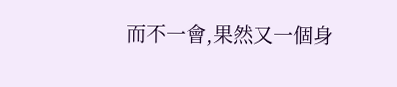而不一會,果然又一個身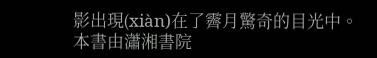影出現(xiàn)在了霽月驚奇的目光中。
本書由瀟湘書院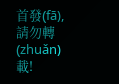首發(fā),請勿轉(zhuǎn)載!